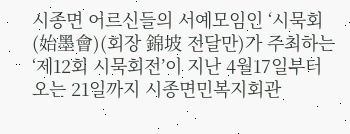시종면 어르신들의 서예모임인 ‘시묵회(始墨會)(회장 錦坡 전달만)가 주최하는 ‘제12회 시묵회전’이 지난 4월17일부터 오는 21일까지 시종면민복지회관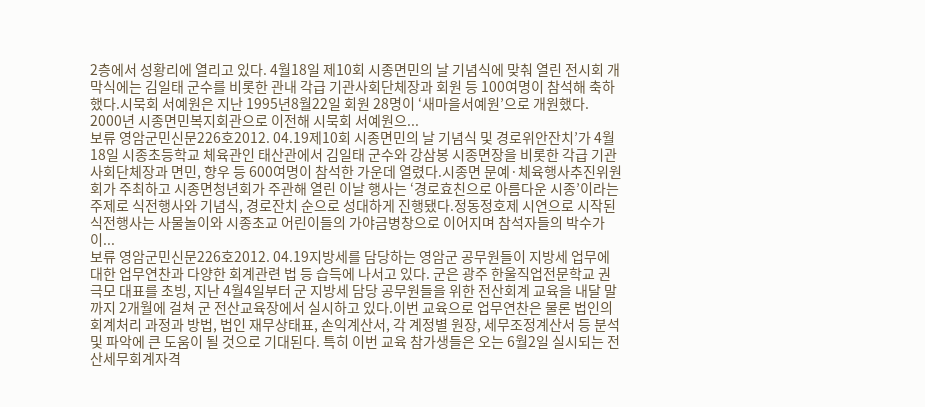2층에서 성황리에 열리고 있다. 4월18일 제10회 시종면민의 날 기념식에 맞춰 열린 전시회 개막식에는 김일태 군수를 비롯한 관내 각급 기관사회단체장과 회원 등 100여명이 참석해 축하했다.시묵회 서예원은 지난 1995년8월22일 회원 28명이 ‘새마을서예원’으로 개원했다. 2000년 시종면민복지회관으로 이전해 시묵회 서예원으...
보류 영암군민신문226호2012. 04.19제10회 시종면민의 날 기념식 및 경로위안잔치’가 4월18일 시종초등학교 체육관인 태산관에서 김일태 군수와 강삼봉 시종면장을 비롯한 각급 기관사회단체장과 면민, 향우 등 600여명이 참석한 가운데 열렸다.시종면 문예·체육행사추진위원회가 주최하고 시종면청년회가 주관해 열린 이날 행사는 ‘경로효친으로 아름다운 시종’이라는 주제로 식전행사와 기념식, 경로잔치 순으로 성대하게 진행됐다.정동정호제 시연으로 시작된 식전행사는 사물놀이와 시종초교 어린이들의 가야금병창으로 이어지며 참석자들의 박수가 이...
보류 영암군민신문226호2012. 04.19지방세를 담당하는 영암군 공무원들이 지방세 업무에 대한 업무연찬과 다양한 회계관련 법 등 습득에 나서고 있다. 군은 광주 한울직업전문학교 권극모 대표를 초빙, 지난 4월4일부터 군 지방세 담당 공무원들을 위한 전산회계 교육을 내달 말까지 2개월에 걸쳐 군 전산교육장에서 실시하고 있다.이번 교육으로 업무연찬은 물론 법인의 회계처리 과정과 방법, 법인 재무상태표, 손익계산서, 각 계정별 원장, 세무조정계산서 등 분석 및 파악에 큰 도움이 될 것으로 기대된다. 특히 이번 교육 참가생들은 오는 6월2일 실시되는 전산세무회계자격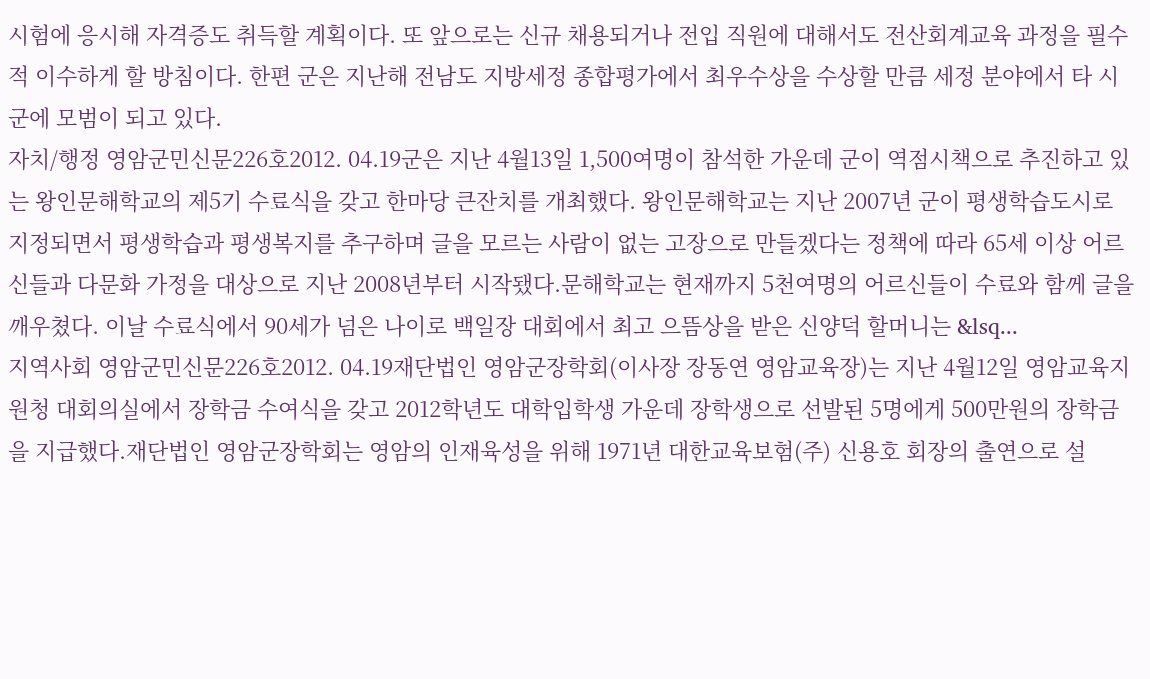시험에 응시해 자격증도 취득할 계획이다. 또 앞으로는 신규 채용되거나 전입 직원에 대해서도 전산회계교육 과정을 필수적 이수하게 할 방침이다. 한편 군은 지난해 전남도 지방세정 종합평가에서 최우수상을 수상할 만큼 세정 분야에서 타 시군에 모범이 되고 있다.
자치/행정 영암군민신문226호2012. 04.19군은 지난 4월13일 1,500여명이 참석한 가운데 군이 역점시책으로 추진하고 있는 왕인문해학교의 제5기 수료식을 갖고 한마당 큰잔치를 개최했다. 왕인문해학교는 지난 2007년 군이 평생학습도시로 지정되면서 평생학습과 평생복지를 추구하며 글을 모르는 사람이 없는 고장으로 만들겠다는 정책에 따라 65세 이상 어르신들과 다문화 가정을 대상으로 지난 2008년부터 시작됐다.문해학교는 현재까지 5천여명의 어르신들이 수료와 함께 글을 깨우쳤다. 이날 수료식에서 90세가 넘은 나이로 백일장 대회에서 최고 으뜸상을 받은 신양덕 할머니는 &lsq...
지역사회 영암군민신문226호2012. 04.19재단법인 영암군장학회(이사장 장동연 영암교육장)는 지난 4월12일 영암교육지원청 대회의실에서 장학금 수여식을 갖고 2012학년도 대학입학생 가운데 장학생으로 선발된 5명에게 500만원의 장학금을 지급했다.재단법인 영암군장학회는 영암의 인재육성을 위해 1971년 대한교육보험(주) 신용호 회장의 출연으로 설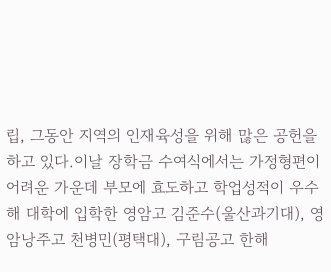립, 그동안 지역의 인재육성을 위해 많은 공헌을 하고 있다.이날 장학금 수여식에서는 가정형편이 어려운 가운데 부모에 효도하고 학업성적이 우수해 대학에 입학한 영암고 김준수(울산과기대), 영암낭주고 천병민(평택대), 구림공고 한해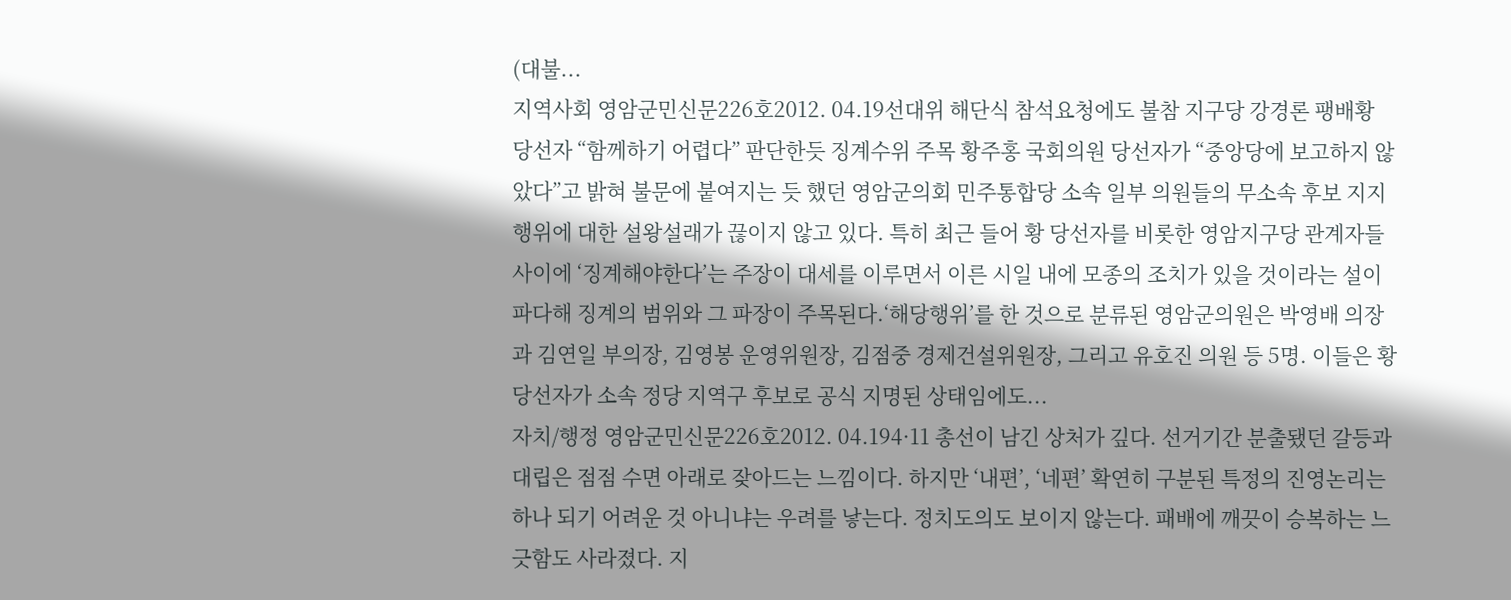(대불...
지역사회 영암군민신문226호2012. 04.19선대위 해단식 참석요청에도 불참 지구당 강경론 팽배황 당선자 “함께하기 어렵다” 판단한듯 징계수위 주목 황주홍 국회의원 당선자가 “중앙당에 보고하지 않았다”고 밝혀 불문에 붙여지는 듯 했던 영암군의회 민주통합당 소속 일부 의원들의 무소속 후보 지지행위에 대한 설왕설래가 끊이지 않고 있다. 특히 최근 들어 황 당선자를 비롯한 영암지구당 관계자들 사이에 ‘징계해야한다’는 주장이 대세를 이루면서 이른 시일 내에 모종의 조치가 있을 것이라는 설이 파다해 징계의 범위와 그 파장이 주목된다.‘해당행위’를 한 것으로 분류된 영암군의원은 박영배 의장과 김연일 부의장, 김영봉 운영위원장, 김점중 경제건설위원장, 그리고 유호진 의원 등 5명. 이들은 황 당선자가 소속 정당 지역구 후보로 공식 지명된 상태임에도...
자치/행정 영암군민신문226호2012. 04.194·11 총선이 남긴 상처가 깊다. 선거기간 분출됐던 갈등과 대립은 점점 수면 아래로 잦아드는 느낌이다. 하지만 ‘내편’, ‘네편’ 확연히 구분된 특정의 진영논리는 하나 되기 어려운 것 아니냐는 우려를 낳는다. 정치도의도 보이지 않는다. 패배에 깨끗이 승복하는 느긋함도 사라졌다. 지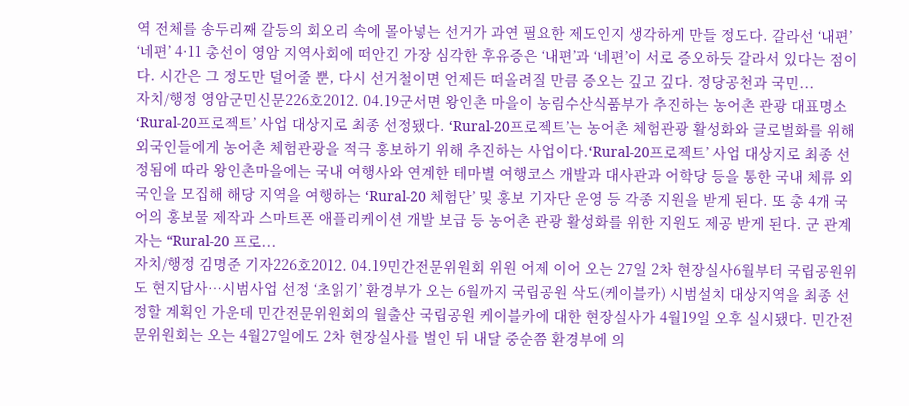역 전체를 송두리째 갈등의 회오리 속에 몰아넣는 선거가 과연 필요한 제도인지 생각하게 만들 정도다. 갈라선 ‘내편’ ‘네편’ 4·11 총선이 영암 지역사회에 떠안긴 가장 심각한 후유증은 ‘내편’과 ‘네편’이 서로 증오하듯 갈라서 있다는 점이다. 시간은 그 정도만 덜어줄 뿐, 다시 선거철이면 언제든 떠올려질 만큼 증오는 깊고 깊다. 정당공천과 국민...
자치/행정 영암군민신문226호2012. 04.19군서면 왕인촌 마을이 농림수산식품부가 추진하는 농어촌 관광 대표명소 ‘Rural-20프로젝트’ 사업 대상지로 최종 선정됐다. ‘Rural-20프로젝트’는 농어촌 체험관광 활성화와 글로벌화를 위해 외국인들에게 농어촌 체험관광을 적극 홍보하기 위해 추진하는 사업이다.‘Rural-20프로젝트’ 사업 대상지로 최종 선정됨에 따라 왕인촌마을에는 국내 여행사와 연계한 테마별 여행코스 개발과 대사관과 어학당 등을 통한 국내 체류 외국인을 모집해 해당 지역을 여행하는 ‘Rural-20 체험단’ 및 홍보 기자단 운영 등 각종 지원을 받게 된다. 또 총 4개 국어의 홍보물 제작과 스마트폰 애플리케이션 개발 보급 등 농어촌 관광 활성화를 위한 지원도 제공 받게 된다. 군 관계자는 “Rural-20 프로...
자치/행정 김명준 기자226호2012. 04.19민간전문위원회 위원 어제 이어 오는 27일 2차 현장실사6월부터 국립공원위도 현지답사…시범사업 선정 ‘초읽기’ 환경부가 오는 6월까지 국립공원 삭도(케이블카) 시범설치 대상지역을 최종 선정할 계획인 가운데 민간전문위원회의 월출산 국립공원 케이블카에 대한 현장실사가 4월19일 오후 실시됐다. 민간전문위원회는 오는 4월27일에도 2차 현장실사를 벌인 뒤 내달 중순쯤 환경부에 의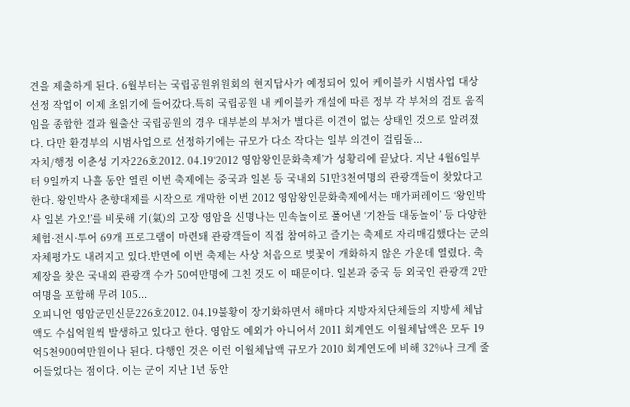견을 제출하게 된다. 6월부터는 국립공원위원회의 현지답사가 예정되어 있어 케이블카 시범사업 대상 선정 작업이 이제 초읽기에 들어갔다.특히 국립공원 내 케이블카 개설에 따른 정부 각 부처의 검토 움직임을 종합한 결과 월출산 국립공원의 경우 대부분의 부처가 별다른 이견이 없는 상태인 것으로 알려졌다. 다만 환경부의 시범사업으로 선정하기에는 규모가 다소 작다는 일부 의견이 걸림돌...
자치/행정 이춘성 기자226호2012. 04.19‘2012 영암왕인문화축제’가 성황리에 끝났다. 지난 4월6일부터 9일까지 나흘 동안 열린 이번 축제에는 중국과 일본 등 국내외 51만3천여명의 관광객들이 찾았다고 한다. 왕인박사 춘향대제를 시작으로 개막한 이번 2012 영암왕인문화축제에서는 매가퍼레이드 ‘왕인박사 일본 가오!’를 비롯해 기(氣)의 고장 영암을 신명나는 민속놀이로 풀어낸 ‘기찬들 대동놀이’ 등 다양한 체험·전시·투어 69개 프로그램이 마련돼 관광객들이 직접 참여하고 즐기는 축제로 자리매김했다는 군의 자체평가도 내려지고 있다.반면에 이번 축제는 사상 처음으로 벚꽃이 개화하지 않은 가운데 열렸다. 축제장을 찾은 국내외 관광객 수가 50여만명에 그친 것도 이 때문이다. 일본과 중국 등 외국인 관광객 2만여명을 포함해 무려 105...
오피니언 영암군민신문226호2012. 04.19불황이 장기화하면서 해마다 지방자치단체들의 지방세 체납액도 수십억원씩 발생하고 있다고 한다. 영암도 예외가 아니어서 2011 회계연도 이월체납액은 모두 19억5천900여만원이나 된다. 다행인 것은 이런 이월체납액 규모가 2010 회계연도에 비해 32%나 크게 줄어들었다는 점이다. 이는 군이 지난 1년 동안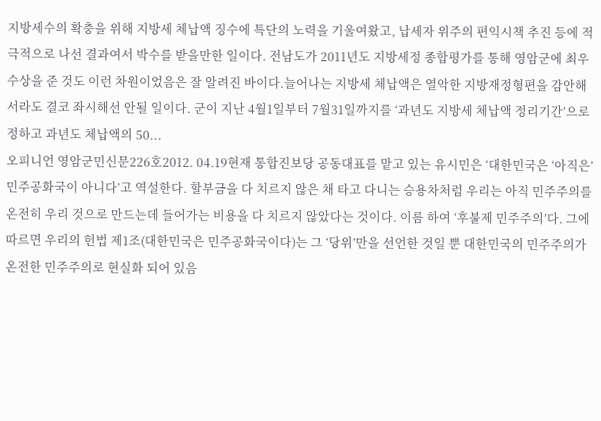지방세수의 확충을 위해 지방세 체납액 징수에 특단의 노력을 기울여왔고, 납세자 위주의 편익시책 추진 등에 적극적으로 나선 결과여서 박수를 받을만한 일이다. 전남도가 2011년도 지방세정 종합평가를 통해 영암군에 최우수상을 준 것도 이런 차원이었음은 잘 알려진 바이다.늘어나는 지방세 체납액은 열악한 지방재정형편을 감안해서라도 결코 좌시해선 안될 일이다. 군이 지난 4월1일부터 7월31일까지를 ‘과년도 지방세 체납액 정리기간’으로 정하고 과년도 체납액의 50...
오피니언 영암군민신문226호2012. 04.19현재 통합진보당 공동대표를 맡고 있는 유시민은 ‘대한민국은 ‘아직은’ 민주공화국이 아니다’고 역설한다. 할부금을 다 치르지 않은 채 타고 다니는 승용차처럼 우리는 아직 민주주의를 온전히 우리 것으로 만드는데 들어가는 비용을 다 치르지 않았다는 것이다. 이름 하여 ‘후불제 민주주의’다. 그에 따르면 우리의 헌법 제1조(대한민국은 민주공화국이다)는 그 ‘당위’만을 선언한 것일 뿐 대한민국의 민주주의가 온전한 민주주의로 현실화 되어 있음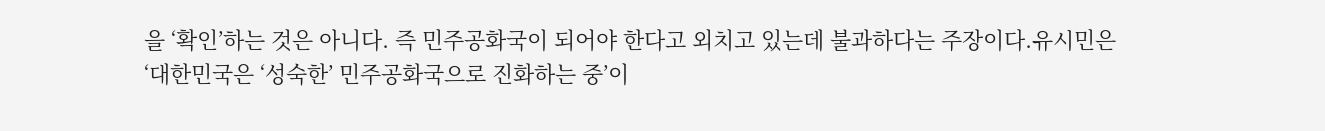을 ‘확인’하는 것은 아니다. 즉 민주공화국이 되어야 한다고 외치고 있는데 불과하다는 주장이다.유시민은 ‘대한민국은 ‘성숙한’ 민주공화국으로 진화하는 중’이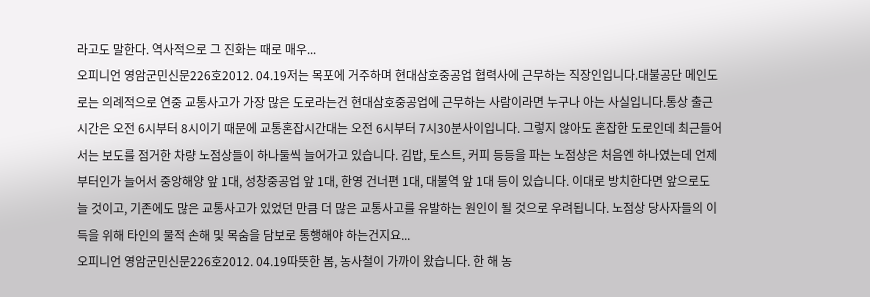라고도 말한다. 역사적으로 그 진화는 때로 매우...
오피니언 영암군민신문226호2012. 04.19저는 목포에 거주하며 현대삼호중공업 협력사에 근무하는 직장인입니다.대불공단 메인도로는 의례적으로 연중 교통사고가 가장 많은 도로라는건 현대삼호중공업에 근무하는 사람이라면 누구나 아는 사실입니다.통상 출근시간은 오전 6시부터 8시이기 때문에 교통혼잡시간대는 오전 6시부터 7시30분사이입니다. 그렇지 않아도 혼잡한 도로인데 최근들어서는 보도를 점거한 차량 노점상들이 하나둘씩 늘어가고 있습니다. 김밥, 토스트, 커피 등등을 파는 노점상은 처음엔 하나였는데 언제부터인가 늘어서 중앙해양 앞 1대, 성창중공업 앞 1대, 한영 건너편 1대, 대불역 앞 1대 등이 있습니다. 이대로 방치한다면 앞으로도 늘 것이고, 기존에도 많은 교통사고가 있었던 만큼 더 많은 교통사고를 유발하는 원인이 될 것으로 우려됩니다. 노점상 당사자들의 이득을 위해 타인의 물적 손해 및 목숨을 담보로 통행해야 하는건지요...
오피니언 영암군민신문226호2012. 04.19따뜻한 봄, 농사철이 가까이 왔습니다. 한 해 농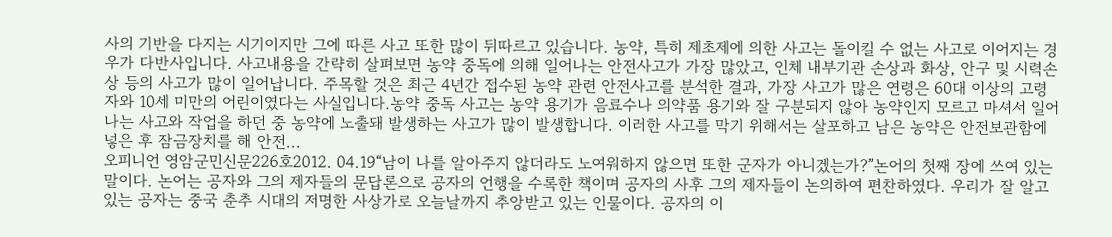사의 기반을 다지는 시기이지만 그에 따른 사고 또한 많이 뒤따르고 있습니다. 농약, 특히 제초제에 의한 사고는 돌이킬 수 없는 사고로 이어지는 경우가 다반사입니다. 사고내용을 간략히 살펴보면 농약 중독에 의해 일어나는 안전사고가 가장 많았고, 인체 내부기관 손상과 화상, 안구 및 시력손상 등의 사고가 많이 일어납니다. 주목할 것은 최근 4년간 접수된 농약 관련 안전사고를 분석한 결과, 가장 사고가 많은 연령은 60대 이상의 고령자와 10세 미만의 어린이였다는 사실입니다.농약 중독 사고는 농약 용기가 음료수나 의약품 용기와 잘 구분되지 않아 농약인지 모르고 마셔서 일어나는 사고와 작업을 하던 중 농약에 노출돼 발생하는 사고가 많이 발생합니다. 이러한 사고를 막기 위해서는 살포하고 남은 농약은 안전보관함에 넣은 후 잠금장치를 해 안전...
오피니언 영암군민신문226호2012. 04.19“남이 나를 알아주지 않더라도 노여워하지 않으면 또한 군자가 아니겠는가?”논어의 첫째 장에 쓰여 있는 말이다. 논어는 공자와 그의 제자들의 문답론으로 공자의 언행을 수록한 책이며 공자의 사후 그의 제자들이 논의하여 편찬하였다. 우리가 잘 알고 있는 공자는 중국 춘추 시대의 저명한 사상가로 오늘날까지 추앙받고 있는 인물이다. 공자의 이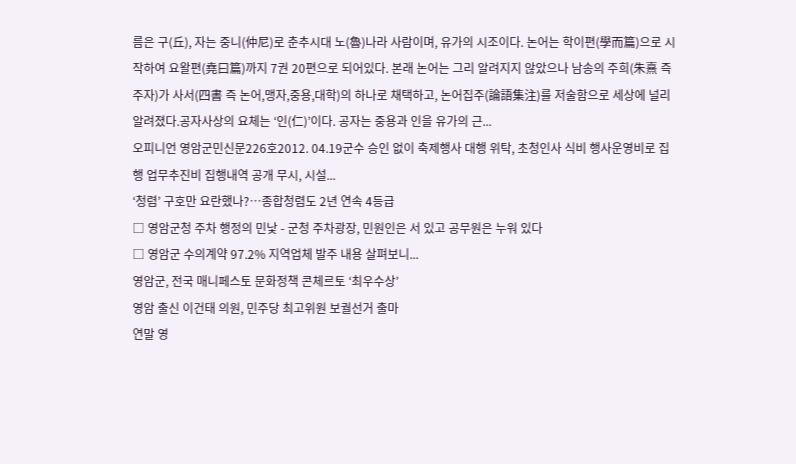름은 구(丘), 자는 중니(仲尼)로 춘추시대 노(魯)나라 사람이며, 유가의 시조이다. 논어는 학이편(學而篇)으로 시작하여 요왈편(堯曰篇)까지 7권 20편으로 되어있다. 본래 논어는 그리 알려지지 않았으나 남송의 주희(朱熹 즉 주자)가 사서(四書 즉 논어,맹자,중용,대학)의 하나로 채택하고, 논어집주(論語集注)를 저술함으로 세상에 널리 알려졌다.공자사상의 요체는 ‘인(仁)’이다. 공자는 중용과 인을 유가의 근...
오피니언 영암군민신문226호2012. 04.19군수 승인 없이 축제행사 대행 위탁, 초청인사 식비 행사운영비로 집행 업무추진비 집행내역 공개 무시, 시설...
‘청렴’ 구호만 요란했나?…종합청렴도 2년 연속 4등급
□ 영암군청 주차 행정의 민낯 - 군청 주차광장, 민원인은 서 있고 공무원은 누워 있다
□ 영암군 수의계약 97.2% 지역업체 발주 내용 살펴보니...
영암군, 전국 매니페스토 문화정책 콘체르토 ‘최우수상’
영암 출신 이건태 의원, 민주당 최고위원 보궐선거 출마
연말 영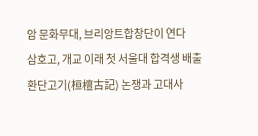암 문화무대, 브리앙트합창단이 연다
삼호고, 개교 이래 첫 서울대 합격생 배출
환단고기(桓檀古記) 논쟁과 고대사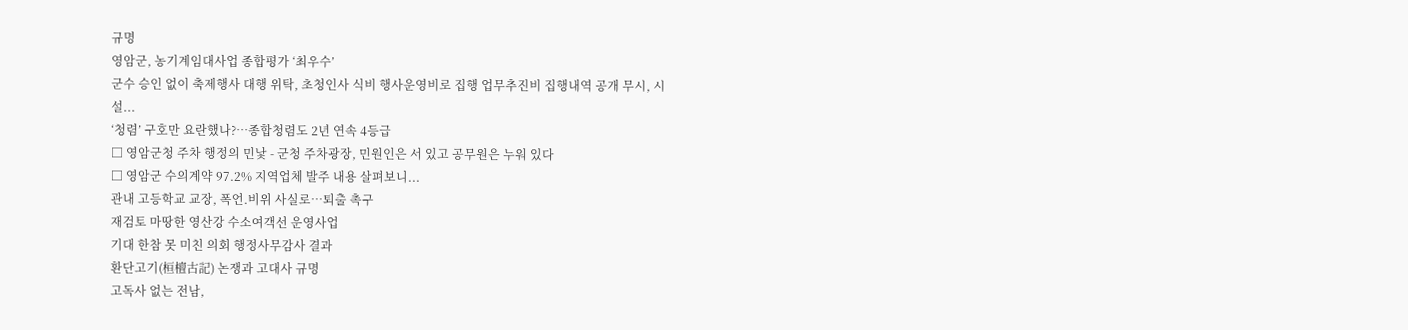규명
영암군, 농기계임대사업 종합평가 ‘최우수’
군수 승인 없이 축제행사 대행 위탁, 초청인사 식비 행사운영비로 집행 업무추진비 집행내역 공개 무시, 시설...
‘청렴’ 구호만 요란했나?…종합청렴도 2년 연속 4등급
□ 영암군청 주차 행정의 민낯 - 군청 주차광장, 민원인은 서 있고 공무원은 누워 있다
□ 영암군 수의계약 97.2% 지역업체 발주 내용 살펴보니...
관내 고등학교 교장, 폭언.비위 사실로…퇴출 촉구
재검토 마땅한 영산강 수소여객선 운영사업
기대 한참 못 미친 의회 행정사무감사 결과
환단고기(桓檀古記) 논쟁과 고대사 규명
고독사 없는 전남,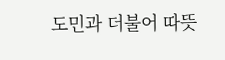도민과 더불어 따뜻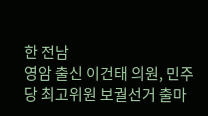한 전남
영암 출신 이건태 의원, 민주당 최고위원 보궐선거 출마